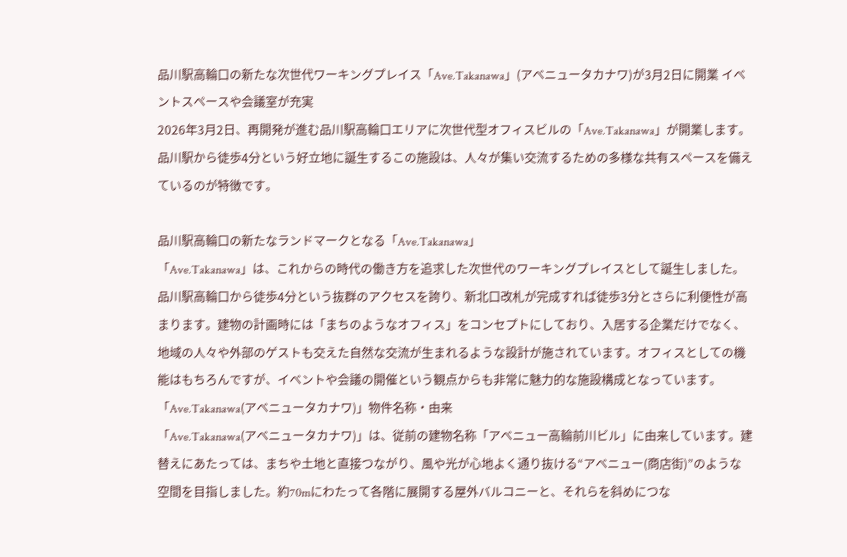品川駅高輪口の新たな次世代ワーキングプレイス「Ave.Takanawa」(アベニュータカナワ)が3月2日に開業 イベントスペースや会議室が充実
2026年3月2日、再開発が進む品川駅高輪口エリアに次世代型オフィスビルの「Ave.Takanawa」が開業します。品川駅から徒歩4分という好立地に誕生するこの施設は、人々が集い交流するための多様な共有スペースを備えているのが特徴です。

品川駅高輪口の新たなランドマークとなる「Ave.Takanawa」
「Ave.Takanawa」は、これからの時代の働き方を追求した次世代のワーキングプレイスとして誕生しました。品川駅高輪口から徒歩4分という抜群のアクセスを誇り、新北口改札が完成すれば徒歩3分とさらに利便性が高まります。建物の計画時には「まちのようなオフィス」をコンセプトにしており、入居する企業だけでなく、地域の人々や外部のゲストも交えた自然な交流が生まれるような設計が施されています。オフィスとしての機能はもちろんですが、イベントや会議の開催という観点からも非常に魅力的な施設構成となっています。
「Ave.Takanawa(アベニュータカナワ)」物件名称・由来
「Ave.Takanawa(アベニュータカナワ)」は、従前の建物名称「アベニュー高輪前川ビル」に由来しています。建替えにあたっては、まちや土地と直接つながり、風や光が心地よく通り抜ける“アベニュー(商店街)”のような空間を目指しました。約70mにわたって各階に展開する屋外バルコニーと、それらを斜めにつな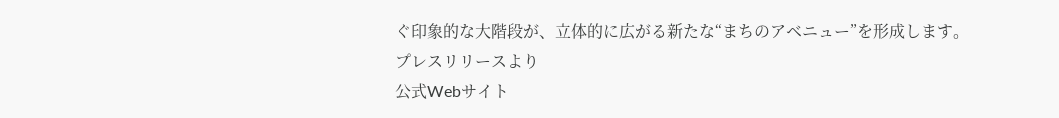ぐ印象的な大階段が、立体的に広がる新たな“まちのアベニュー”を形成します。
プレスリリースより
公式Webサイト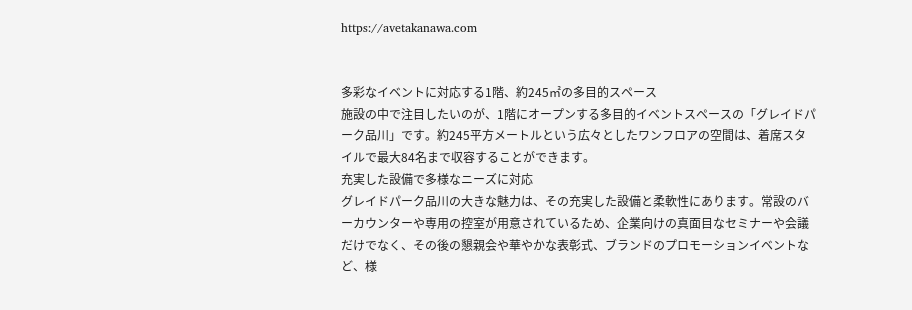https://avetakanawa.com


多彩なイベントに対応する1階、約245㎡の多目的スペース
施設の中で注目したいのが、1階にオープンする多目的イベントスペースの「グレイドパーク品川」です。約245平方メートルという広々としたワンフロアの空間は、着席スタイルで最大84名まで収容することができます。
充実した設備で多様なニーズに対応
グレイドパーク品川の大きな魅力は、その充実した設備と柔軟性にあります。常設のバーカウンターや専用の控室が用意されているため、企業向けの真面目なセミナーや会議だけでなく、その後の懇親会や華やかな表彰式、ブランドのプロモーションイベントなど、様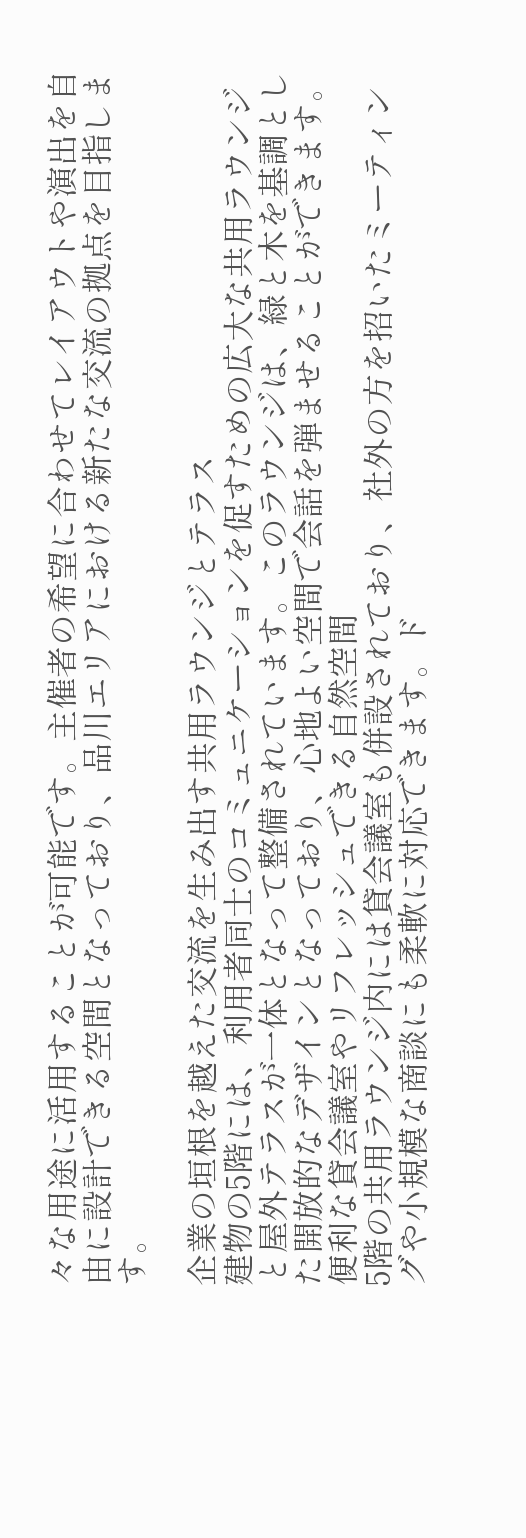々な用途に活用することが可能です。主催者の希望に合わせてレイアウトや演出を自由に設計できる空間となっており、品川エリアにおける新たな交流の拠点を目指します。

企業の垣根を越えた交流を生み出す共用ラウンジとテラス
建物の5階には、利用者同士のコミュニケーションを促すための広大な共用ラウンジと屋外テラスが一体となって整備されています。このラウンジは、緑と木を基調とした開放的なデザインとなっており、心地よい空間で会話を弾ませることができます。
便利な貸会議室やリフレッシュできる自然空間
5階の共用ラウンジ内には貸会議室も併設されており、社外の方を招いたミーティングや小規模な商談にも柔軟に対応できます。ド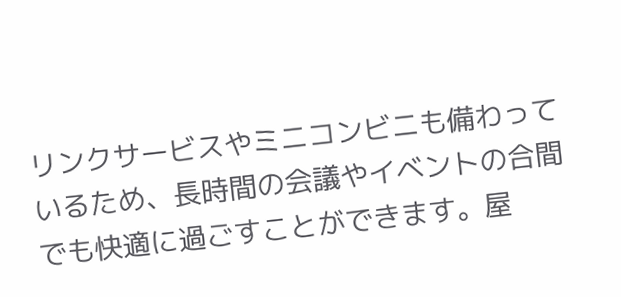リンクサービスやミニコンビニも備わっているため、長時間の会議やイベントの合間でも快適に過ごすことができます。屋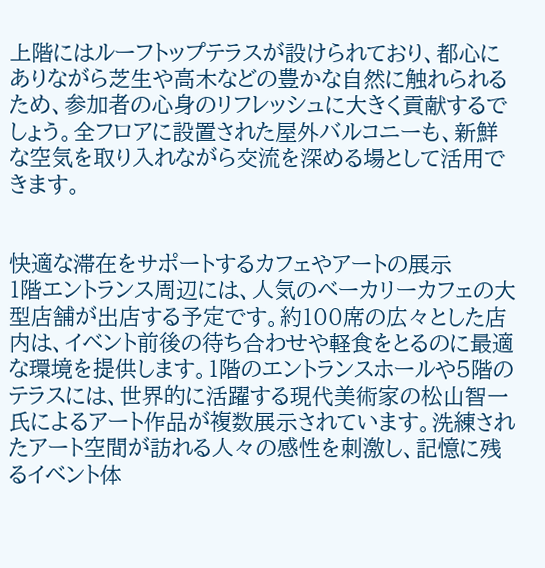上階にはルーフトップテラスが設けられており、都心にありながら芝生や高木などの豊かな自然に触れられるため、参加者の心身のリフレッシュに大きく貢献するでしょう。全フロアに設置された屋外バルコニーも、新鮮な空気を取り入れながら交流を深める場として活用できます。


快適な滞在をサポートするカフェやアートの展示
1階エントランス周辺には、人気のベーカリーカフェの大型店舗が出店する予定です。約100席の広々とした店内は、イベント前後の待ち合わせや軽食をとるのに最適な環境を提供します。1階のエントランスホールや5階のテラスには、世界的に活躍する現代美術家の松山智一氏によるアート作品が複数展示されています。洗練されたアート空間が訪れる人々の感性を刺激し、記憶に残るイベント体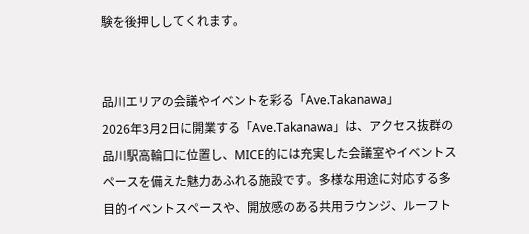験を後押ししてくれます。


品川エリアの会議やイベントを彩る「Ave.Takanawa」
2026年3月2日に開業する「Ave.Takanawa」は、アクセス抜群の品川駅高輪口に位置し、MICE的には充実した会議室やイベントスペースを備えた魅力あふれる施設です。多様な用途に対応する多目的イベントスペースや、開放感のある共用ラウンジ、ルーフト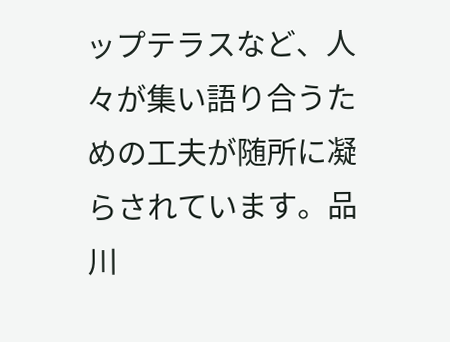ップテラスなど、人々が集い語り合うための工夫が随所に凝らされています。品川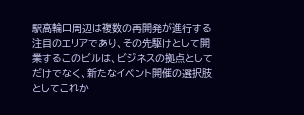駅高輪口周辺は複数の再開発が進行する注目のエリアであり、その先駆けとして開業するこのビルは、ビジネスの拠点としてだけでなく、新たなイベント開催の選択肢としてこれか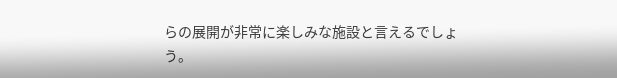らの展開が非常に楽しみな施設と言えるでしょう。